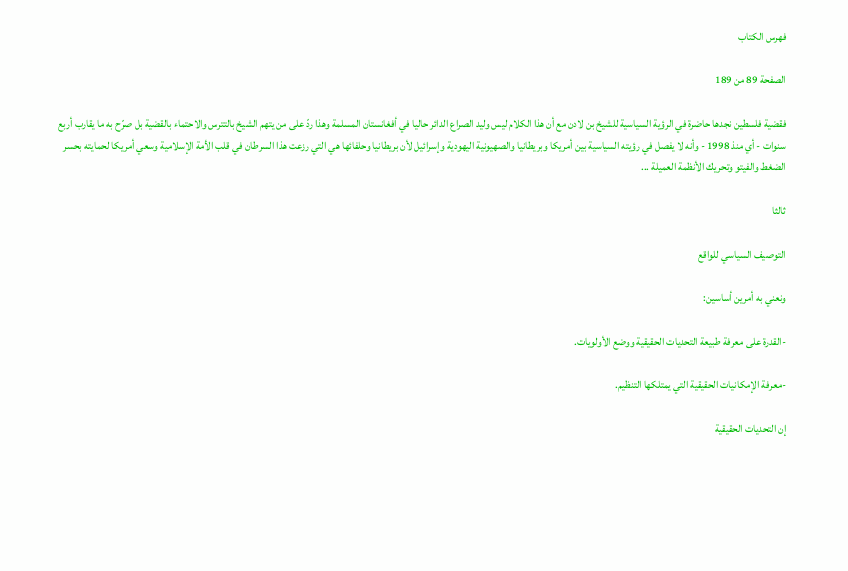فهرس الكتاب

الصفحة 89 من 189

فقضية فلسطين نجدها حاضرة في الرؤية السياسية للشيخ بن لادن مع أن هذا الكلام ليس وليد الصراع الدائر حاليا في أفغانستان المسلمة وهذا ردّ على من يتهم الشيخ بالتترس والاحتماء بالقضية بل صرّح به ما يقارب أربع سنوات - أي منذ 1998 - وأنه لا يفصل في رؤيته السياسية بين أمريكا وبريطانيا والصهيونية اليهودية وإسرائيل لأن بريطانيا وحلفائها هي التي رزعت هذا السرطان في قلب الأمة الإسلامية وسعي أمريكا لحمايته بحسر الضغط والفيتو وتحريك الأنظمة العميلة ...

ثالثا

التوصيف السياسي للواقع

ونعني به أمرين أساسين:

-القدرة على معرفة طبيعة التحديات الحقيقية ووضع الأولويات.

-معرفة الإمكانيات الحقيقية التي يمتلكها التنظيم.

إن التحديات الحقيقية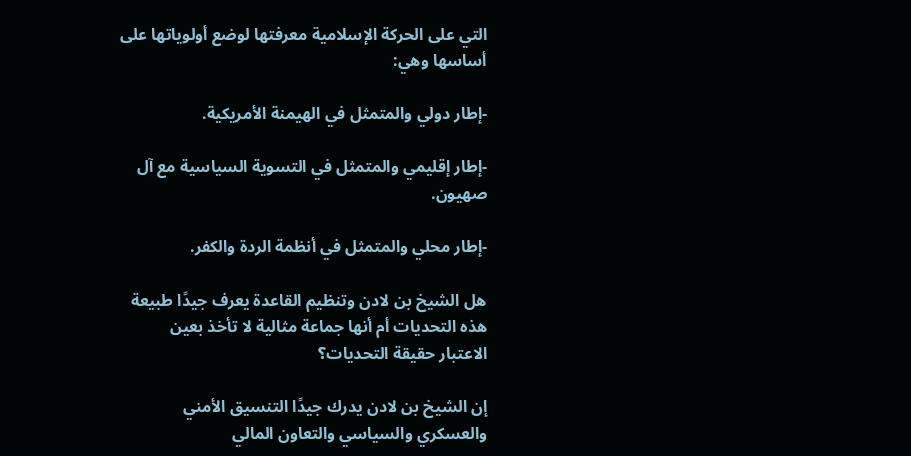التي على الحركة الإسلامية معرفتها لوضع أولوياتها على أساسها وهي:

-إطار دولي والمتمثل في الهيمنة الأمريكية.

-إطار إقليمي والمتمثل في التسوية السياسية مع آل صهيون.

-إطار محلي والمتمثل في أنظمة الردة والكفر.

هل الشيخ بن لادن وتنظيم القاعدة يعرف جيدًا طبيعة هذه التحديات أم أنها جماعة مثالية لا تأخذ بعين الاعتبار حقيقة التحديات؟

إن الشيخ بن لادن يدرك جيدًا التنسيق الأمني والعسكري والسياسي والتعاون المالي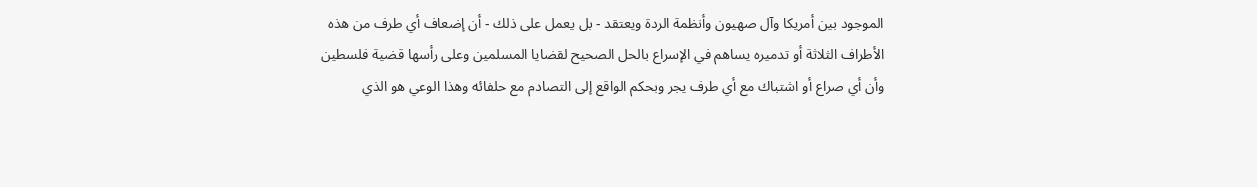الموجود بين أمريكا وآل صهيون وأنظمة الردة ويعتقد - بل يعمل على ذلك - أن إضعاف أي طرف من هذه الأطراف الثلاثة أو تدميره يساهم في الإسراع بالحل الصحيح لقضايا المسلمين وعلى رأسها قضية فلسطين وأن أي صراع أو اشتباك مع أي طرف يجر وبحكم الواقع إلى التصادم مع حلفائه وهذا الوعي هو الذي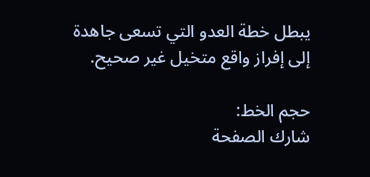يبطل خطة العدو التي تسعى جاهدة إلى إفراز واقع متخيل غير صحيح.

حجم الخط:
شارك الصفحة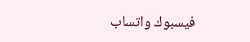فيسبوك واتساب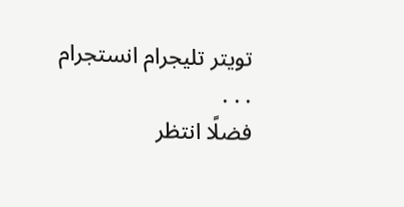تويتر تليجرام انستجرام
. . .
فضلًا انتظر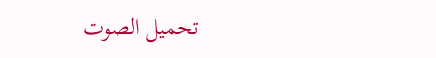تحميل الصوت